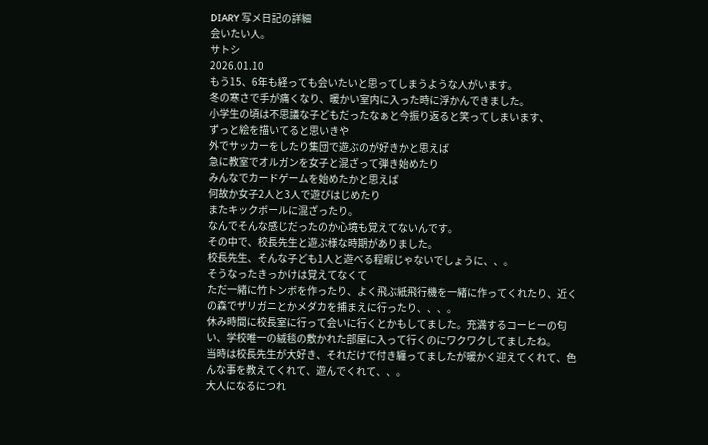DIARY 写メ日記の詳細
会いたい人。
サトシ
2026.01.10
もう15、6年も経っても会いたいと思ってしまうような人がいます。
冬の寒さで手が痛くなり、暖かい室内に入った時に浮かんできました。
小学生の頃は不思議な子どもだったなぁと今振り返ると笑ってしまいます、
ずっと絵を描いてると思いきや
外でサッカーをしたり集団で遊ぶのが好きかと思えば
急に教室でオルガンを女子と混ざって弾き始めたり
みんなでカードゲームを始めたかと思えば
何故か女子2人と3人で遊びはじめたり
またキックボールに混ざったり。
なんでそんな感じだったのか心境も覚えてないんです。
その中で、校長先生と遊ぶ様な時期がありました。
校長先生、そんな子ども1人と遊べる程暇じゃないでしょうに、、。
そうなったきっかけは覚えてなくて
ただ一緒に竹トンボを作ったり、よく飛ぶ紙飛行機を一緒に作ってくれたり、近くの森でザリガニとかメダカを捕まえに行ったり、、、。
休み時間に校長室に行って会いに行くとかもしてました。充満するコーヒーの匂い、学校唯一の絨毯の敷かれた部屋に入って行くのにワクワクしてましたね。
当時は校長先生が大好き、それだけで付き纏ってましたが暖かく迎えてくれて、色んな事を教えてくれて、遊んでくれて、、。
大人になるにつれ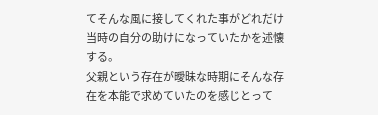てそんな風に接してくれた事がどれだけ当時の自分の助けになっていたかを述懐する。
父親という存在が曖昧な時期にそんな存在を本能で求めていたのを感じとって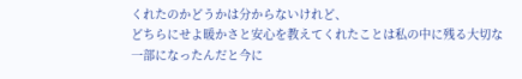くれたのかどうかは分からないけれど、
どちらにせよ暖かさと安心を教えてくれたことは私の中に残る大切な一部になったんだと今に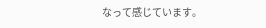なって感じています。